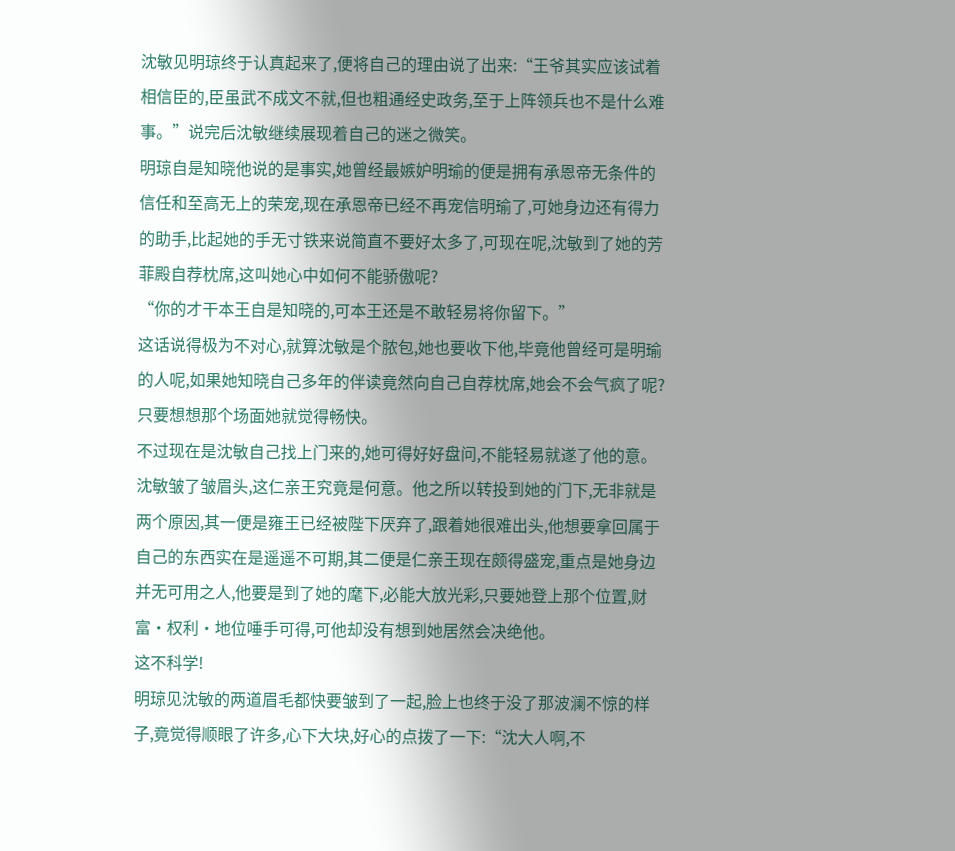沈敏见明琼终于认真起来了,便将自己的理由说了出来:“王爷其实应该试着相信臣的,臣虽武不成文不就,但也粗通经史政务,至于上阵领兵也不是什么难事。”说完后沈敏继续展现着自己的迷之微笑。
明琼自是知晓他说的是事实,她曾经最嫉妒明瑜的便是拥有承恩帝无条件的信任和至高无上的荣宠,现在承恩帝已经不再宠信明瑜了,可她身边还有得力的助手,比起她的手无寸铁来说简直不要好太多了,可现在呢,沈敏到了她的芳菲殿自荐枕席,这叫她心中如何不能骄傲呢?
“你的才干本王自是知晓的,可本王还是不敢轻易将你留下。”
这话说得极为不对心,就算沈敏是个脓包,她也要收下他,毕竟他曾经可是明瑜的人呢,如果她知晓自己多年的伴读竟然向自己自荐枕席,她会不会气疯了呢?只要想想那个场面她就觉得畅快。
不过现在是沈敏自己找上门来的,她可得好好盘问,不能轻易就遂了他的意。
沈敏皱了皱眉头,这仁亲王究竟是何意。他之所以转投到她的门下,无非就是两个原因,其一便是雍王已经被陛下厌弃了,跟着她很难出头,他想要拿回属于自己的东西实在是遥遥不可期,其二便是仁亲王现在颇得盛宠,重点是她身边并无可用之人,他要是到了她的麾下,必能大放光彩,只要她登上那个位置,财富•权利•地位唾手可得,可他却没有想到她居然会决绝他。
这不科学!
明琼见沈敏的两道眉毛都快要皱到了一起,脸上也终于没了那波澜不惊的样子,竟觉得顺眼了许多,心下大块,好心的点拨了一下:“沈大人啊,不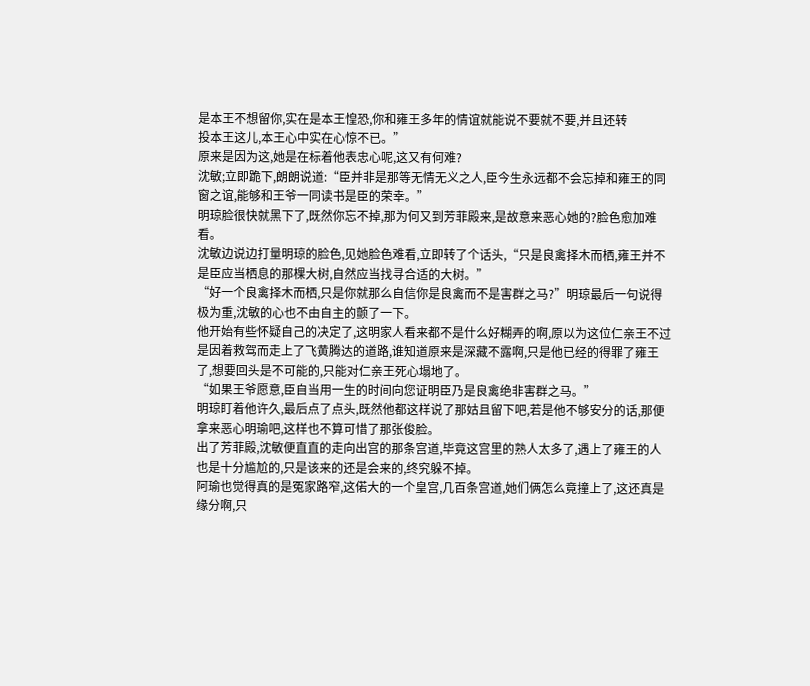是本王不想留你,实在是本王惶恐,你和雍王多年的情谊就能说不要就不要,并且还转
投本王这儿,本王心中实在心惊不已。”
原来是因为这,她是在标着他表忠心呢,这又有何难?
沈敏;立即跪下,朗朗说道:“臣并非是那等无情无义之人,臣今生永远都不会忘掉和雍王的同窗之谊,能够和王爷一同读书是臣的荣幸。”
明琼脸很快就黑下了,既然你忘不掉,那为何又到芳菲殿来,是故意来恶心她的?脸色愈加难看。
沈敏边说边打量明琼的脸色,见她脸色难看,立即转了个话头,“只是良禽择木而栖,雍王并不是臣应当栖息的那棵大树,自然应当找寻合适的大树。”
“好一个良禽择木而栖,只是你就那么自信你是良禽而不是害群之马?”明琼最后一句说得极为重,沈敏的心也不由自主的颤了一下。
他开始有些怀疑自己的决定了,这明家人看来都不是什么好糊弄的啊,原以为这位仁亲王不过是因着救驾而走上了飞黄腾达的道路,谁知道原来是深藏不露啊,只是他已经的得罪了雍王了,想要回头是不可能的,只能对仁亲王死心塌地了。
“如果王爷愿意,臣自当用一生的时间向您证明臣乃是良禽绝非害群之马。”
明琼盯着他许久,最后点了点头,既然他都这样说了那姑且留下吧,若是他不够安分的话,那便拿来恶心明瑜吧,这样也不算可惜了那张俊脸。
出了芳菲殿,沈敏便直直的走向出宫的那条宫道,毕竟这宫里的熟人太多了,遇上了雍王的人也是十分尴尬的,只是该来的还是会来的,终究躲不掉。
阿瑜也觉得真的是冤家路窄,这偌大的一个皇宫,几百条宫道,她们俩怎么竟撞上了,这还真是缘分啊,只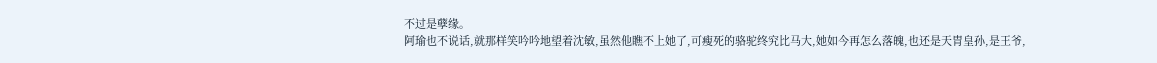不过是孽缘。
阿瑜也不说话,就那样笑吟吟地望着沈敏,虽然他瞧不上她了,可瘦死的骆驼终究比马大,她如今再怎么落魄,也还是天胄皇孙,是王爷,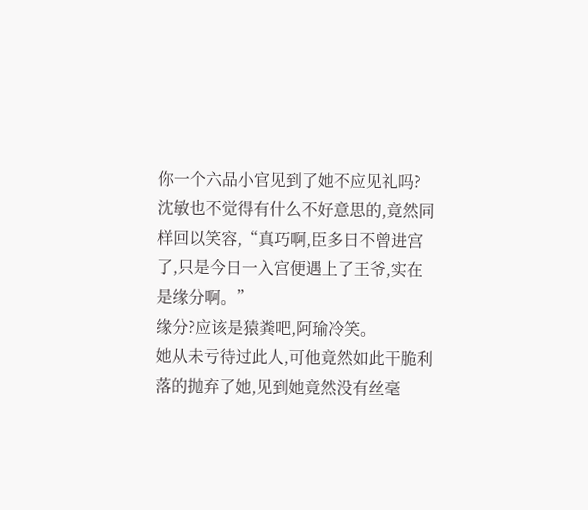你一个六品小官见到了她不应见礼吗?
沈敏也不觉得有什么不好意思的,竟然同样回以笑容,“真巧啊,臣多日不曾进宫了,只是今日一入宫便遇上了王爷,实在是缘分啊。”
缘分?应该是猿粪吧,阿瑜冷笑。
她从未亏待过此人,可他竟然如此干脆利落的抛弃了她,见到她竟然没有丝毫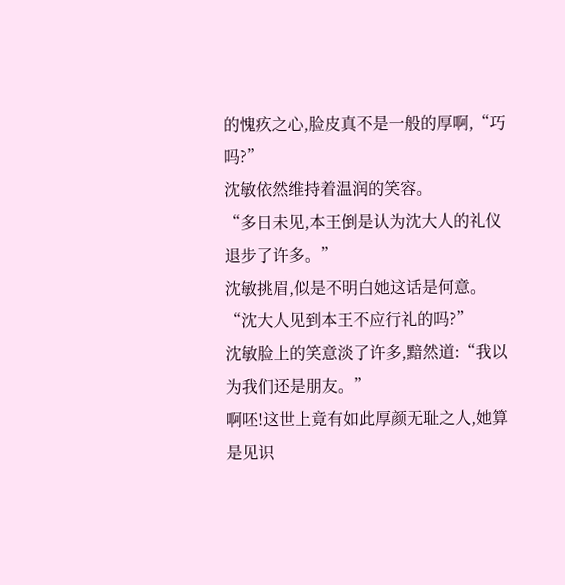的愧疚之心,脸皮真不是一般的厚啊,“巧吗?”
沈敏依然维持着温润的笑容。
“多日未见,本王倒是认为沈大人的礼仪退步了许多。”
沈敏挑眉,似是不明白她这话是何意。
“沈大人见到本王不应行礼的吗?”
沈敏脸上的笑意淡了许多,黯然道:“我以为我们还是朋友。”
啊呸!这世上竟有如此厚颜无耻之人,她算是见识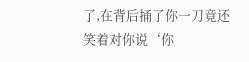了,在背后捅了你一刀竟还笑着对你说‘你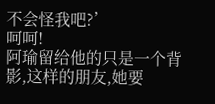不会怪我吧?’
呵呵!
阿瑜留给他的只是一个背影,这样的朋友,她要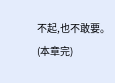不起,也不敢要。
(本章完)